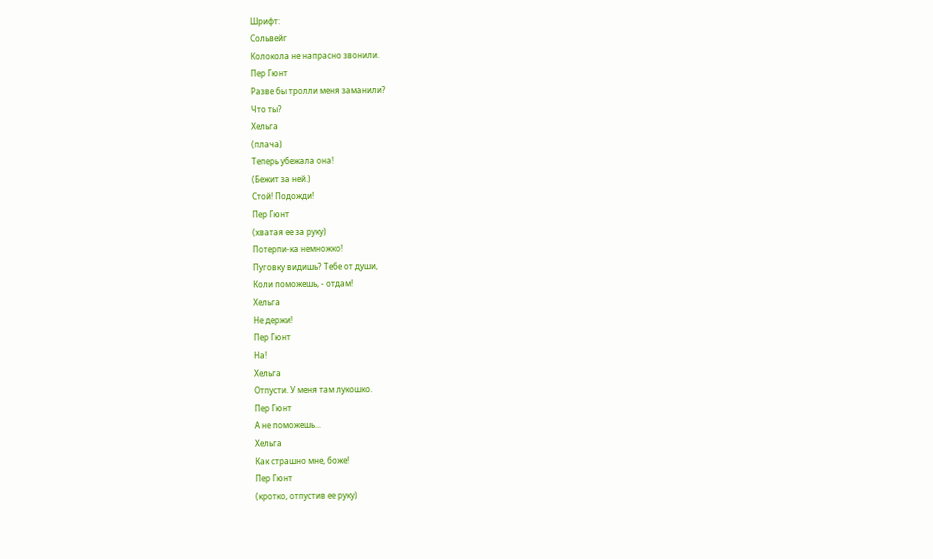Шрифт:
Сольвейг
Колокола не напрасно звонили.
Пер Гюнт
Разве бы тролли меня заманили?
Что ты?
Xельга
(плача)
Теперь убежала она!
(Бежит за ней.)
Стой! Подожди!
Пер Гюнт
(хватая ее за руку)
Потерпи-ка немножко!
Пуговку видишь? Тебе от души,
Коли поможешь, - отдам!
Xельга
Не держи!
Пер Гюнт
На!
Xельга
Отпусти. У меня там лукошко.
Пер Гюнт
А не поможешь...
Xельга
Как страшно мне, боже!
Пер Гюнт
(кротко, отпустив ее руку)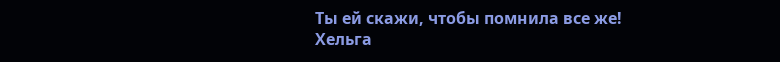Ты ей скажи, чтобы помнила все же!
Хельга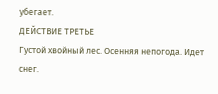убегает.
ДЕЙСТВИЕ ТРЕТЬЕ
Густой хвойный лес. Осенняя непогода. Идет снег.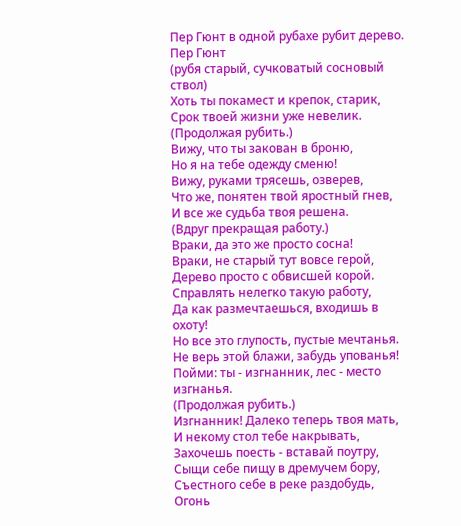Пер Гюнт в одной рубахе рубит дерево.
Пер Гюнт
(рубя старый, сучковатый сосновый ствол)
Хоть ты покамест и крепок, старик,
Срок твоей жизни уже невелик.
(Продолжая рубить.)
Вижу, что ты закован в броню,
Но я на тебе одежду сменю!
Вижу, руками трясешь, озверев,
Что же, понятен твой яростный гнев,
И все же судьба твоя решена.
(Вдруг прекращая работу.)
Враки, да это же просто сосна!
Враки, не старый тут вовсе герой,
Дерево просто с обвисшей корой.
Справлять нелегко такую работу,
Да как размечтаешься, входишь в охоту!
Но все это глупость, пустые мечтанья.
Не верь этой блажи, забудь упованья!
Пойми: ты - изгнанник, лес - место изгнанья.
(Продолжая рубить.)
Изгнанник! Далеко теперь твоя мать,
И некому стол тебе накрывать,
Захочешь поесть - вставай поутру,
Сыщи себе пищу в дремучем бору,
Съестного себе в реке раздобудь,
Огонь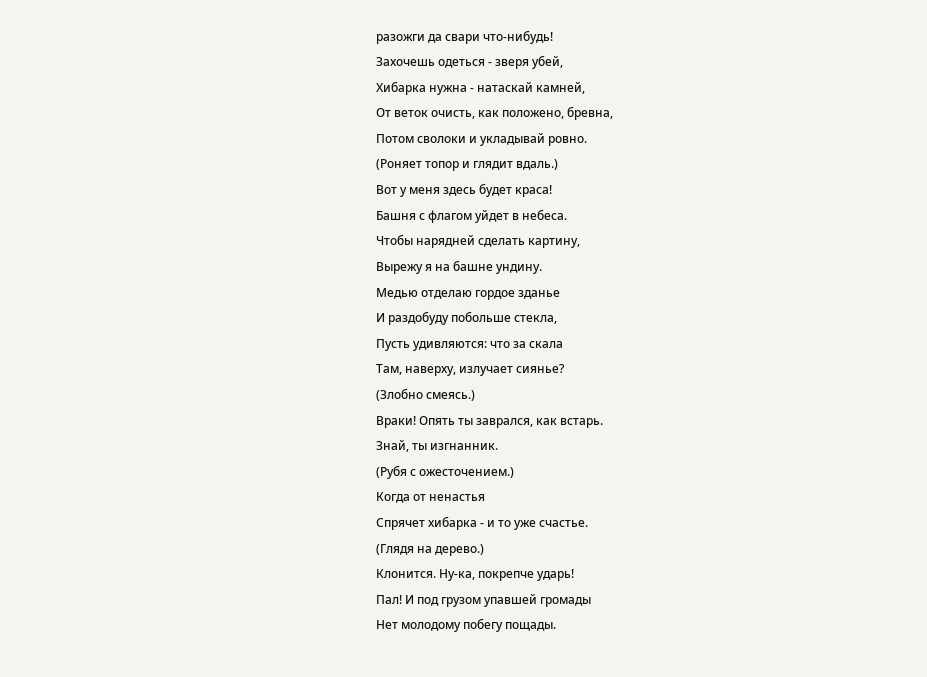разожги да свари что-нибудь!
Захочешь одеться - зверя убей,
Хибарка нужна - натаскай камней,
От веток очисть, как положено, бревна,
Потом сволоки и укладывай ровно.
(Роняет топор и глядит вдаль.)
Вот у меня здесь будет краса!
Башня с флагом уйдет в небеса.
Чтобы нарядней сделать картину,
Вырежу я на башне ундину.
Медью отделаю гордое зданье
И раздобуду побольше стекла,
Пусть удивляются: что за скала
Там, наверху, излучает сиянье?
(Злобно смеясь.)
Враки! Опять ты заврался, как встарь.
Знай, ты изгнанник.
(Рубя с ожесточением.)
Когда от ненастья
Спрячет хибарка - и то уже счастье.
(Глядя на дерево.)
Клонится. Ну-ка, покрепче ударь!
Пал! И под грузом упавшей громады
Нет молодому побегу пощады.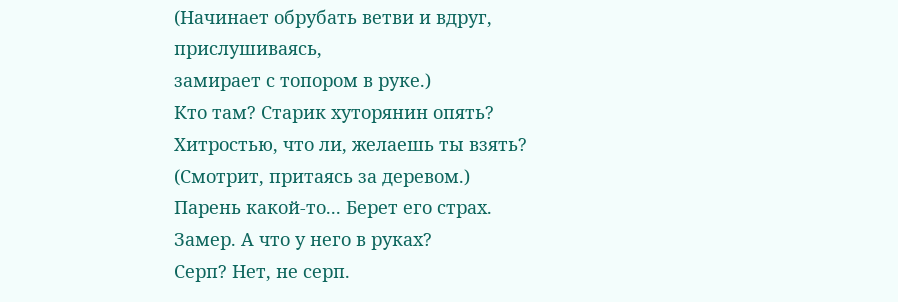(Начинает обрубать ветви и вдруг, прислушиваясь,
замирает с топором в руке.)
Кто там? Старик хуторянин опять?
Хитростью, что ли, желаешь ты взять?
(Смотрит, притаясь за деревом.)
Парень какой-то... Берет его страх.
Замер. А что у него в руках?
Серп? Нет, не серп.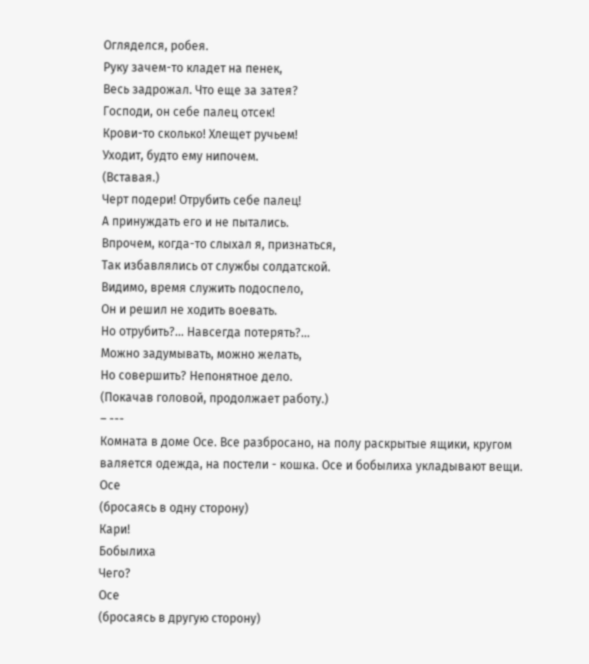Огляделся, робея.
Руку зачем-то кладет на пенек,
Весь задрожал. Что еще за затея?
Господи, он себе палец отсек!
Крови-то сколько! Хлещет ручьем!
Уходит, будто ему нипочем.
(Вставая.)
Черт подери! Отрубить себе палец!
А принуждать его и не пытались.
Впрочем, когда-то слыхал я, признаться,
Так избавлялись от службы солдатской.
Видимо, время служить подоспело,
Он и решил не ходить воевать.
Но отрубить?... Навсегда потерять?...
Можно задумывать, можно желать,
Но совершить? Непонятное дело.
(Покачав головой, продолжает работу.)
– ---
Комната в доме Осе. Все разбросано, на полу раскрытые ящики, кругом
валяется одежда, на постели - кошка. Осе и бобылиха укладывают вещи.
Осе
(бросаясь в одну сторону)
Кари!
Бобылиха
Чего?
Осе
(бросаясь в другую сторону)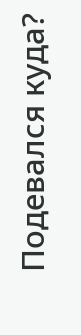Подевался куда?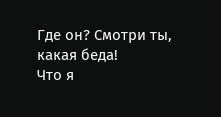Где он? Смотри ты, какая беда!
Что я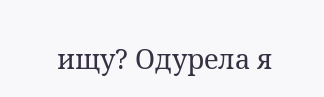ищу? Одурела я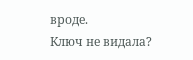вроде.
Ключ не видала?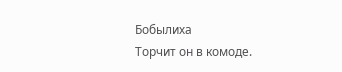Бобылиха
Торчит он в комоде.